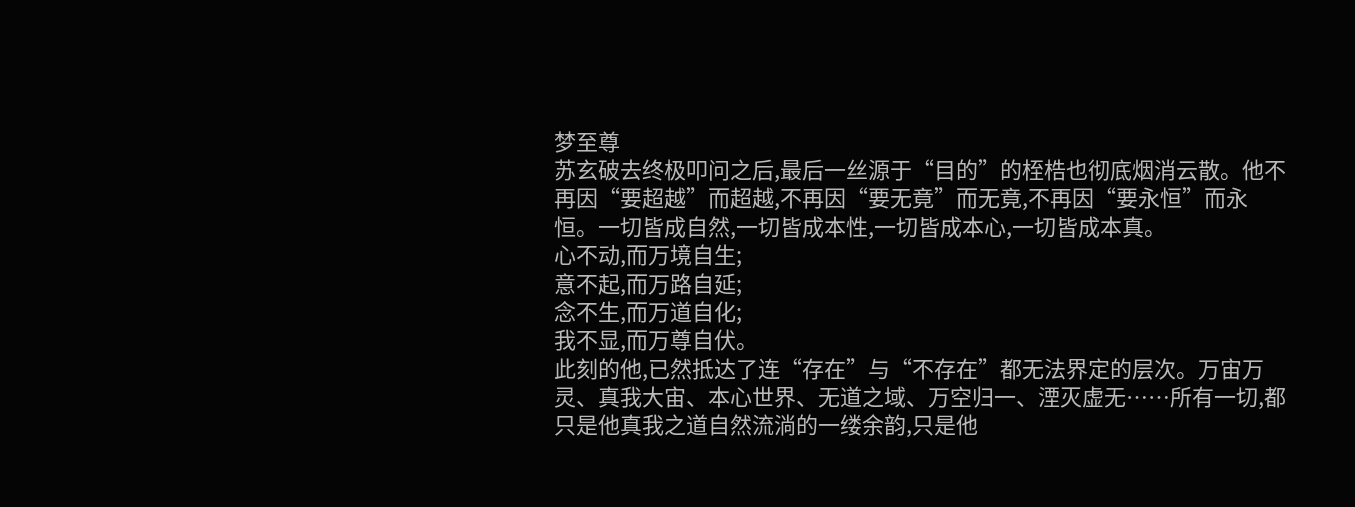梦至尊
苏玄破去终极叩问之后,最后一丝源于“目的”的桎梏也彻底烟消云散。他不再因“要超越”而超越,不再因“要无竟”而无竟,不再因“要永恒”而永恒。一切皆成自然,一切皆成本性,一切皆成本心,一切皆成本真。
心不动,而万境自生;
意不起,而万路自延;
念不生,而万道自化;
我不显,而万尊自伏。
此刻的他,已然抵达了连“存在”与“不存在”都无法界定的层次。万宙万灵、真我大宙、本心世界、无道之域、万空归一、湮灭虚无……所有一切,都只是他真我之道自然流淌的一缕余韵,只是他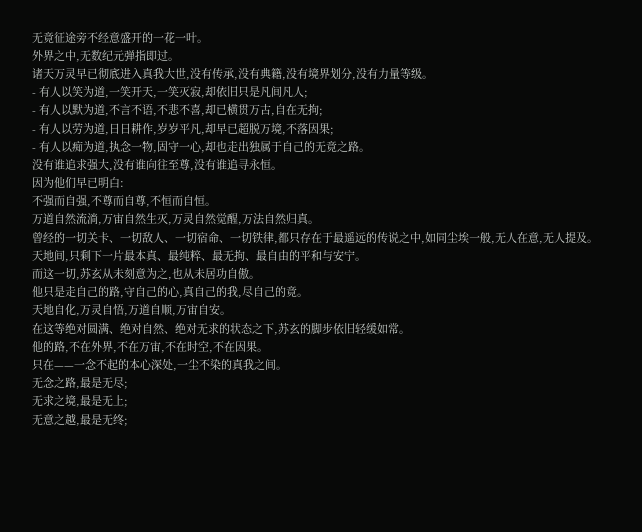无竟征途旁不经意盛开的一花一叶。
外界之中,无数纪元弹指即过。
诸天万灵早已彻底进入真我大世,没有传承,没有典籍,没有境界划分,没有力量等级。
- 有人以笑为道,一笑开天,一笑灭寂,却依旧只是凡间凡人;
- 有人以默为道,不言不语,不悲不喜,却已横贯万古,自在无拘;
- 有人以劳为道,日日耕作,岁岁平凡,却早已超脱万境,不落因果;
- 有人以痴为道,执念一物,固守一心,却也走出独属于自己的无竟之路。
没有谁追求强大,没有谁向往至尊,没有谁追寻永恒。
因为他们早已明白:
不强而自强,不尊而自尊,不恒而自恒。
万道自然流淌,万宙自然生灭,万灵自然觉醒,万法自然归真。
曾经的一切关卡、一切敌人、一切宿命、一切铁律,都只存在于最遥远的传说之中,如同尘埃一般,无人在意,无人提及。
天地间,只剩下一片最本真、最纯粹、最无拘、最自由的平和与安宁。
而这一切,苏玄从未刻意为之,也从未居功自傲。
他只是走自己的路,守自己的心,真自己的我,尽自己的竟。
天地自化,万灵自悟,万道自顺,万宙自安。
在这等绝对圆满、绝对自然、绝对无求的状态之下,苏玄的脚步依旧轻缓如常。
他的路,不在外界,不在万宙,不在时空,不在因果。
只在——一念不起的本心深处,一尘不染的真我之间。
无念之路,最是无尽;
无求之境,最是无上;
无意之越,最是无终;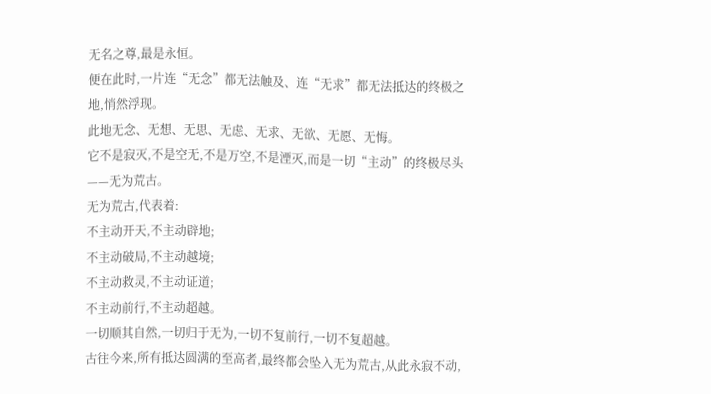无名之尊,最是永恒。
便在此时,一片连“无念”都无法触及、连“无求”都无法抵达的终极之地,悄然浮现。
此地无念、无想、无思、无虑、无求、无欲、无愿、无悔。
它不是寂灭,不是空无,不是万空,不是湮灭,而是一切“主动”的终极尽头——无为荒古。
无为荒古,代表着:
不主动开天,不主动辟地;
不主动破局,不主动越境;
不主动救灵,不主动证道;
不主动前行,不主动超越。
一切顺其自然,一切归于无为,一切不复前行,一切不复超越。
古往今来,所有抵达圆满的至高者,最终都会坠入无为荒古,从此永寂不动,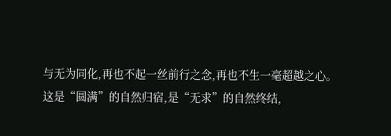与无为同化,再也不起一丝前行之念,再也不生一毫超越之心。
这是“圆满”的自然归宿,是“无求”的自然终结,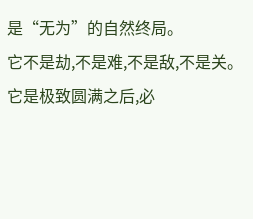是“无为”的自然终局。
它不是劫,不是难,不是敌,不是关。
它是极致圆满之后,必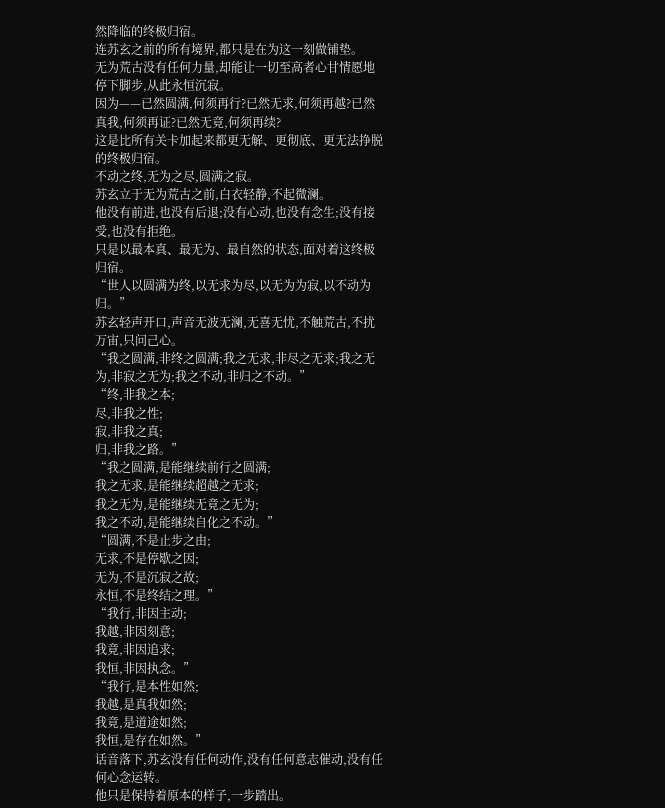然降临的终极归宿。
连苏玄之前的所有境界,都只是在为这一刻做铺垫。
无为荒古没有任何力量,却能让一切至高者心甘情愿地停下脚步,从此永恒沉寂。
因为——已然圆满,何须再行?已然无求,何须再越?已然真我,何须再证?已然无竟,何须再续?
这是比所有关卡加起来都更无解、更彻底、更无法挣脱的终极归宿。
不动之终,无为之尽,圆满之寂。
苏玄立于无为荒古之前,白衣轻静,不起微澜。
他没有前进,也没有后退;没有心动,也没有念生;没有接受,也没有拒绝。
只是以最本真、最无为、最自然的状态,面对着这终极归宿。
“世人以圆满为终,以无求为尽,以无为为寂,以不动为归。”
苏玄轻声开口,声音无波无澜,无喜无忧,不触荒古,不扰万宙,只问己心。
“我之圆满,非终之圆满;我之无求,非尽之无求;我之无为,非寂之无为;我之不动,非归之不动。”
“终,非我之本;
尽,非我之性;
寂,非我之真;
归,非我之路。”
“我之圆满,是能继续前行之圆满;
我之无求,是能继续超越之无求;
我之无为,是能继续无竟之无为;
我之不动,是能继续自化之不动。”
“圆满,不是止步之由;
无求,不是停歇之因;
无为,不是沉寂之故;
永恒,不是终结之理。”
“我行,非因主动;
我越,非因刻意;
我竟,非因追求;
我恒,非因执念。”
“我行,是本性如然;
我越,是真我如然;
我竟,是道途如然;
我恒,是存在如然。”
话音落下,苏玄没有任何动作,没有任何意志催动,没有任何心念运转。
他只是保持着原本的样子,一步踏出。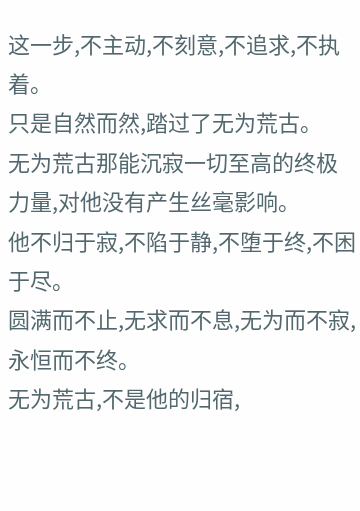这一步,不主动,不刻意,不追求,不执着。
只是自然而然,踏过了无为荒古。
无为荒古那能沉寂一切至高的终极力量,对他没有产生丝毫影响。
他不归于寂,不陷于静,不堕于终,不困于尽。
圆满而不止,无求而不息,无为而不寂,永恒而不终。
无为荒古,不是他的归宿,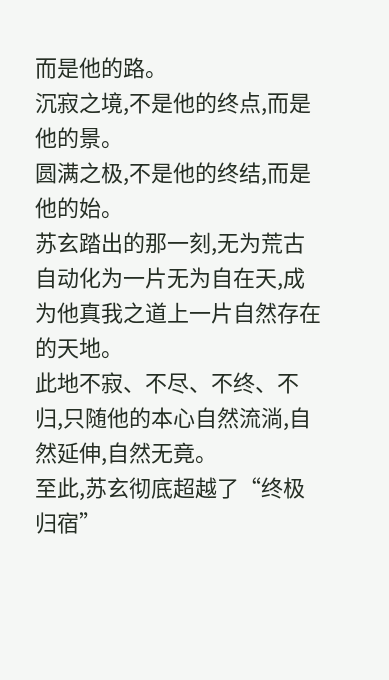而是他的路。
沉寂之境,不是他的终点,而是他的景。
圆满之极,不是他的终结,而是他的始。
苏玄踏出的那一刻,无为荒古自动化为一片无为自在天,成为他真我之道上一片自然存在的天地。
此地不寂、不尽、不终、不归,只随他的本心自然流淌,自然延伸,自然无竟。
至此,苏玄彻底超越了“终极归宿”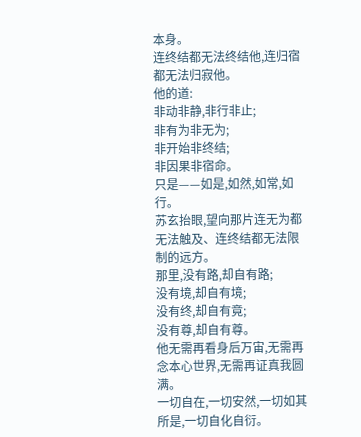本身。
连终结都无法终结他,连归宿都无法归寂他。
他的道:
非动非静,非行非止;
非有为非无为;
非开始非终结;
非因果非宿命。
只是——如是,如然,如常,如行。
苏玄抬眼,望向那片连无为都无法触及、连终结都无法限制的远方。
那里,没有路,却自有路;
没有境,却自有境;
没有终,却自有竟;
没有尊,却自有尊。
他无需再看身后万宙,无需再念本心世界,无需再证真我圆满。
一切自在,一切安然,一切如其所是,一切自化自衍。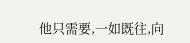他只需要,一如既往,向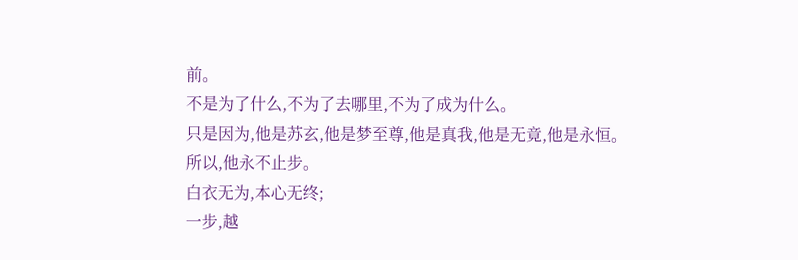前。
不是为了什么,不为了去哪里,不为了成为什么。
只是因为,他是苏玄,他是梦至尊,他是真我,他是无竟,他是永恒。
所以,他永不止步。
白衣无为,本心无终;
一步,越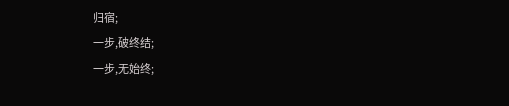归宿;
一步,破终结;
一步,无始终;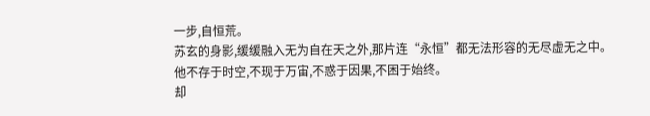一步,自恒荒。
苏玄的身影,缓缓融入无为自在天之外,那片连“永恒”都无法形容的无尽虚无之中。
他不存于时空,不现于万宙,不惑于因果,不困于始终。
却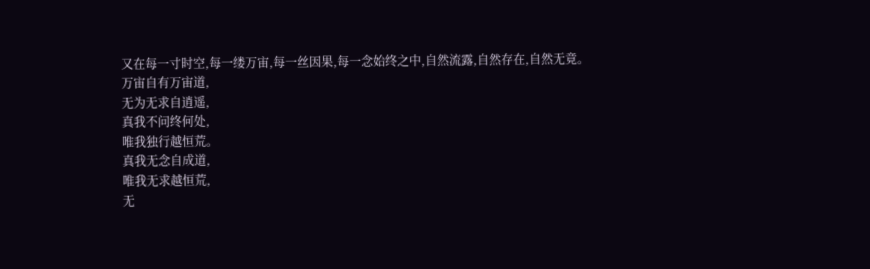又在每一寸时空,每一缕万宙,每一丝因果,每一念始终之中,自然流露,自然存在,自然无竟。
万宙自有万宙道,
无为无求自逍遥,
真我不问终何处,
唯我独行越恒荒。
真我无念自成道,
唯我无求越恒荒,
无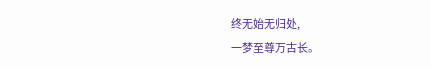终无始无归处,
一梦至尊万古长。